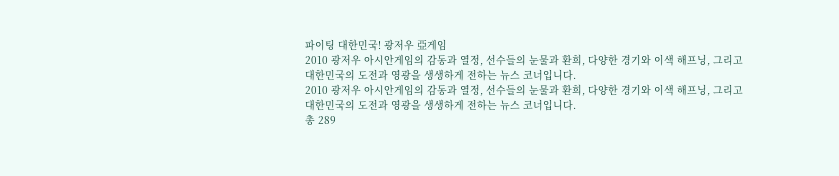파이팅 대한민국! 광저우 亞게임
2010 광저우 아시안게임의 감동과 열정, 선수들의 눈물과 환희, 다양한 경기와 이색 해프닝, 그리고 대한민국의 도전과 영광을 생생하게 전하는 뉴스 코너입니다.
2010 광저우 아시안게임의 감동과 열정, 선수들의 눈물과 환희, 다양한 경기와 이색 해프닝, 그리고 대한민국의 도전과 영광을 생생하게 전하는 뉴스 코너입니다.
총 289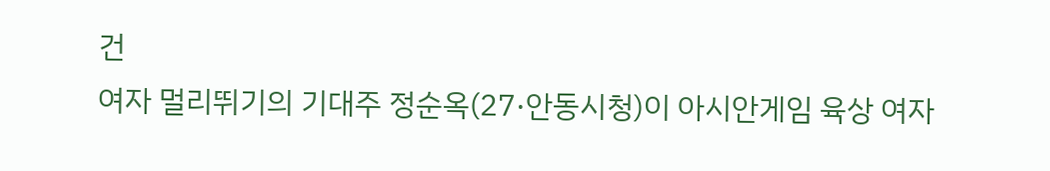건
여자 멀리뛰기의 기대주 정순옥(27·안동시청)이 아시안게임 육상 여자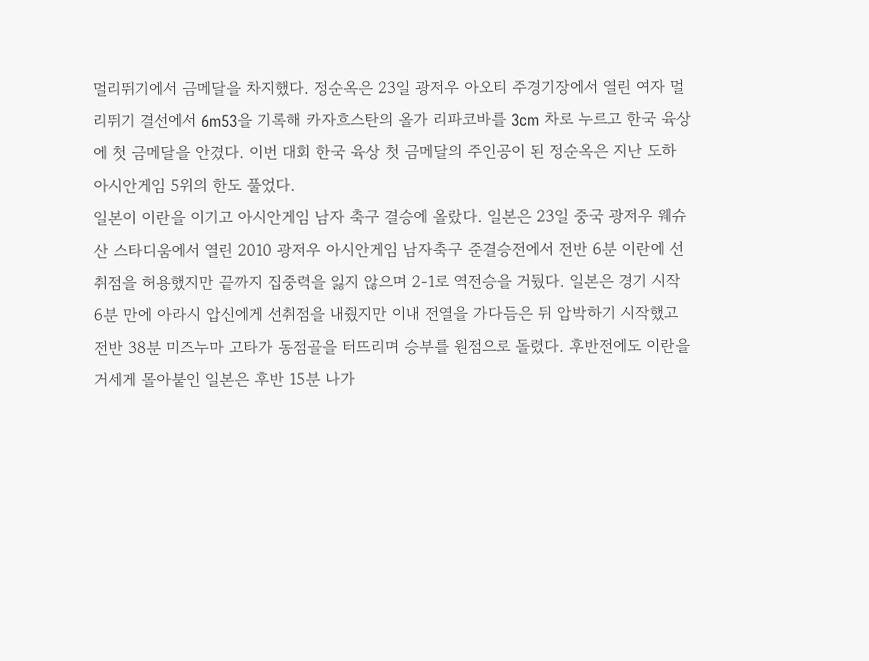멀리뛰기에서 금메달을 차지했다. 정순옥은 23일 광저우 아오티 주경기장에서 열린 여자 멀리뛰기 결선에서 6m53을 기록해 카자흐스탄의 올가 리파코바를 3cm 차로 누르고 한국 육상에 첫 금메달을 안겼다. 이번 대회 한국 육상 첫 금메달의 주인공이 된 정순옥은 지난 도하 아시안게임 5위의 한도 풀었다.
일본이 이란을 이기고 아시안게임 남자 축구 결승에 올랐다. 일본은 23일 중국 광저우 웨슈산 스타디움에서 열린 2010 광저우 아시안게임 남자축구 준결승전에서 전반 6분 이란에 선취점을 허용했지만 끝까지 집중력을 잃지 않으며 2-1로 역전승을 거뒀다. 일본은 경기 시작 6분 만에 아라시 압신에게 선취점을 내줬지만 이내 전열을 가다듬은 뒤 압박하기 시작했고 전반 38분 미즈누마 고타가 동점골을 터뜨리며 승부를 원점으로 돌렸다. 후반전에도 이란을 거세게 몰아붙인 일본은 후반 15분 나가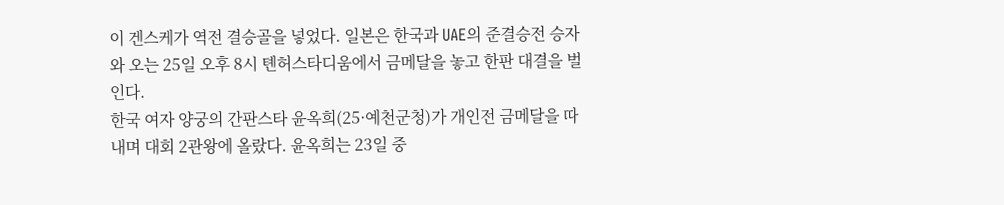이 겐스케가 역전 결승골을 넣었다. 일본은 한국과 UAE의 준결승전 승자와 오는 25일 오후 8시 톈허스타디움에서 금메달을 놓고 한판 대결을 벌인다.
한국 여자 양궁의 간판스타 윤옥희(25·예천군청)가 개인전 금메달을 따내며 대회 2관왕에 올랐다. 윤옥희는 23일 중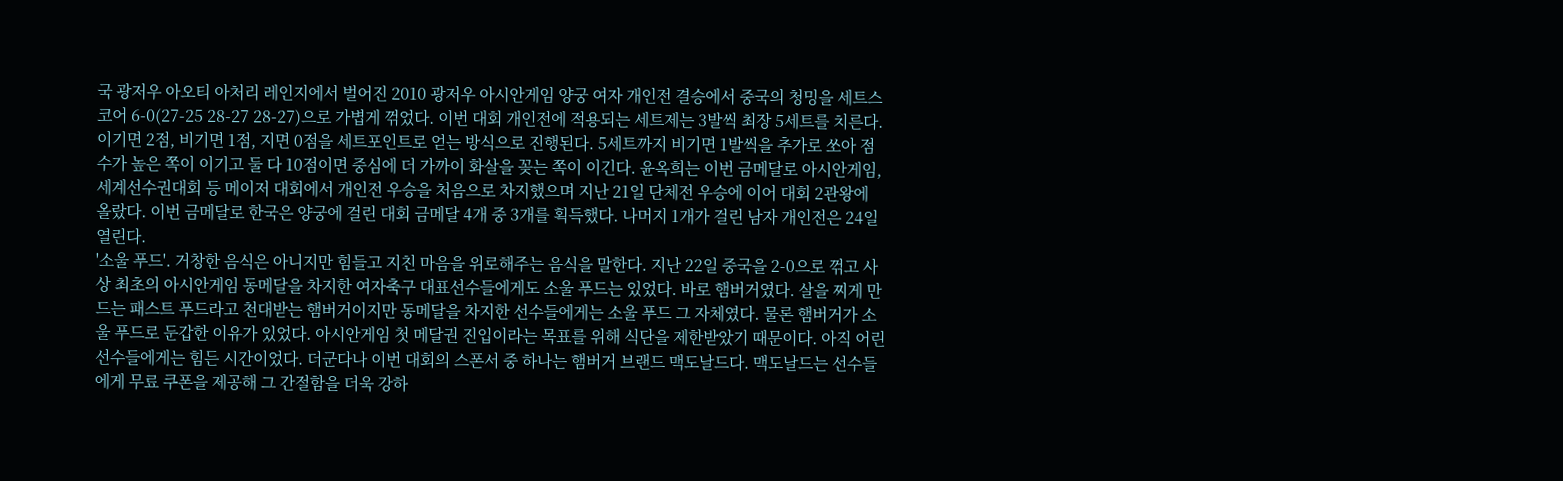국 광저우 아오티 아처리 레인지에서 벌어진 2010 광저우 아시안게임 양궁 여자 개인전 결승에서 중국의 청밍을 세트스코어 6-0(27-25 28-27 28-27)으로 가볍게 꺾었다. 이번 대회 개인전에 적용되는 세트제는 3발씩 최장 5세트를 치른다. 이기면 2점, 비기면 1점, 지면 0점을 세트포인트로 얻는 방식으로 진행된다. 5세트까지 비기면 1발씩을 추가로 쏘아 점수가 높은 쪽이 이기고 둘 다 10점이면 중심에 더 가까이 화살을 꽂는 쪽이 이긴다. 윤옥희는 이번 금메달로 아시안게임, 세계선수권대회 등 메이저 대회에서 개인전 우승을 처음으로 차지했으며 지난 21일 단체전 우승에 이어 대회 2관왕에 올랐다. 이번 금메달로 한국은 양궁에 걸린 대회 금메달 4개 중 3개를 획득했다. 나머지 1개가 걸린 남자 개인전은 24일 열린다.
'소울 푸드'. 거창한 음식은 아니지만 힘들고 지친 마음을 위로해주는 음식을 말한다. 지난 22일 중국을 2-0으로 꺾고 사상 최초의 아시안게임 동메달을 차지한 여자축구 대표선수들에게도 소울 푸드는 있었다. 바로 햄버거였다. 살을 찌게 만드는 패스트 푸드라고 천대받는 햄버거이지만 동메달을 차지한 선수들에게는 소울 푸드 그 자체였다. 물론 햄버거가 소울 푸드로 둔갑한 이유가 있었다. 아시안게임 첫 메달권 진입이라는 목표를 위해 식단을 제한받았기 때문이다. 아직 어린 선수들에게는 힘든 시간이었다. 더군다나 이번 대회의 스폰서 중 하나는 햄버거 브랜드 맥도날드다. 맥도날드는 선수들에게 무료 쿠폰을 제공해 그 간절함을 더욱 강하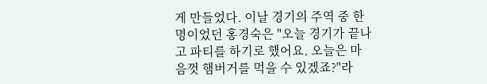게 만들었다. 이날 경기의 주역 중 한 명이었던 홍경숙은 "오늘 경기가 끝나고 파티를 하기로 했어요. 오늘은 마음껏 햄버거를 먹을 수 있겠죠?"라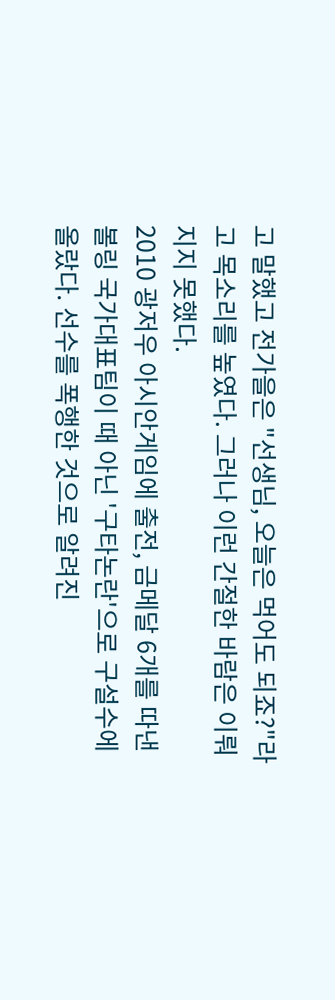고 말했고 전가을은 "선생님, 오늘은 먹어도 되죠?"라고 목소리를 높였다. 그러나 이런 간절한 바람은 이뤄지지 못했다.
2010 광저우 아시안게임에 출전, 금메달 6개를 따낸 볼링 국가대표팀이 때 아닌 '구타논란'으로 구설수에 올랐다. 선수를 폭행한 것으로 알려진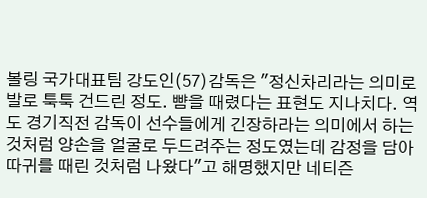볼링 국가대표팀 강도인(57)감독은 "정신차리라는 의미로 발로 툭툭 건드린 정도. 뺨을 때렸다는 표현도 지나치다. 역도 경기직전 감독이 선수들에게 긴장하라는 의미에서 하는 것처럼 양손을 얼굴로 두드려주는 정도였는데 감정을 담아 따귀를 때린 것처럼 나왔다"고 해명했지만 네티즌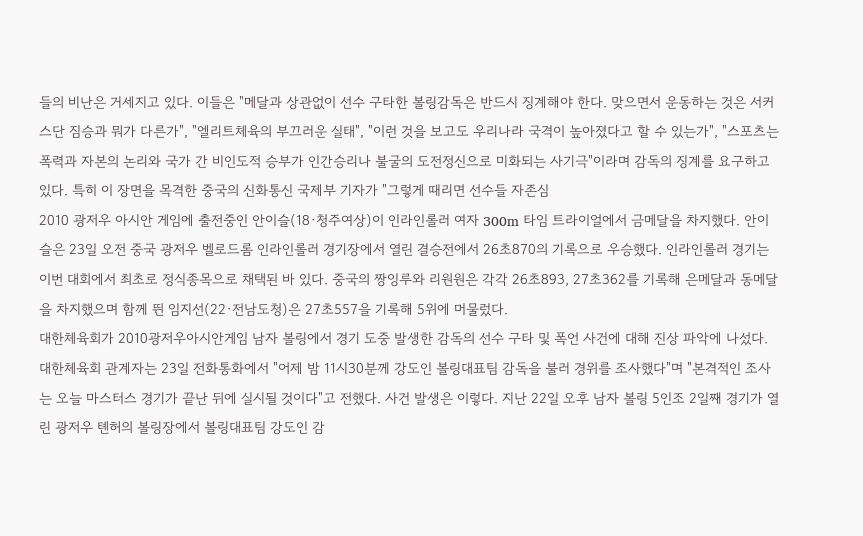들의 비난은 거세지고 있다. 이들은 "메달과 상관없이 선수 구타한 볼링감독은 반드시 징계해야 한다. 맞으면서 운동하는 것은 서커스단 짐승과 뭐가 다른가", "엘리트체육의 부끄러운 실태", "이런 것을 보고도 우리나라 국격이 높아졌다고 할 수 있는가", "스포츠는 폭력과 자본의 논리와 국가 간 비인도적 승부가 인간승리나 불굴의 도전정신으로 미화되는 사기극"이라며 감독의 징계를 요구하고 있다. 특히 이 장면을 목격한 중국의 신화통신 국제부 기자가 "그렇게 때리면 선수들 자존심
2010 광저우 아시안 게임에 출전중인 안이슬(18·청주여상)이 인라인롤러 여자 300m 타임 트라이얼에서 금메달을 차지했다. 안이슬은 23일 오전 중국 광저우 벨로드롬 인라인롤러 경기장에서 열린 결승전에서 26초870의 기록으로 우승했다. 인라인롤러 경기는 이번 대회에서 최초로 정식종목으로 채택된 바 있다. 중국의 짱잉루와 리원원은 각각 26초893, 27초362를 기록해 은메달과 동메달을 차지했으며 함께 뛴 임지선(22·전남도청)은 27초557을 기록해 5위에 머물렀다.
대한체육회가 2010광저우아시안게임 남자 볼링에서 경기 도중 발생한 감독의 선수 구타 및 폭언 사건에 대해 진상 파악에 나섰다. 대한체육회 관계자는 23일 전화통화에서 "어제 밤 11시30분께 강도인 볼링대표팀 감독을 불러 경위를 조사했다"며 "본격적인 조사는 오늘 마스터스 경기가 끝난 뒤에 실시될 것이다"고 전했다. 사건 발생은 이렇다. 지난 22일 오후 남자 볼링 5인조 2일째 경기가 열린 광저우 톈허의 볼링장에서 볼링대표팀 강도인 감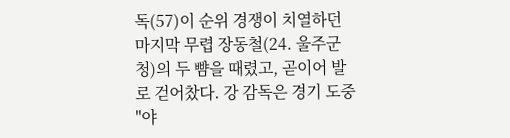독(57)이 순위 경쟁이 치열하던 마지막 무렵 장동철(24. 울주군청)의 두 뺨을 때렸고, 곧이어 발로 걷어찼다. 강 감독은 경기 도중 "야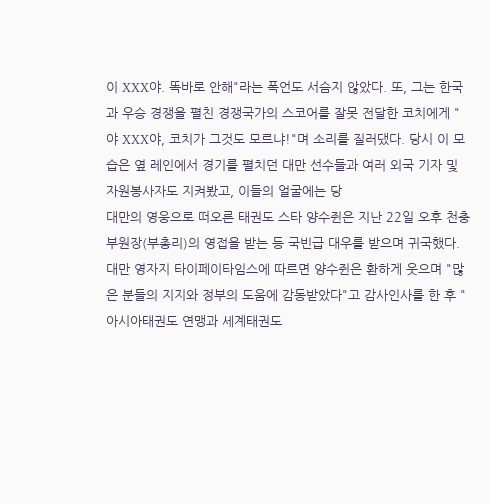이 XXX야. 똑바로 안해"라는 폭언도 서슴지 않았다. 또, 그는 한국과 우승 경쟁을 펼친 경쟁국가의 스코어를 잘못 전달한 코치에게 "야 XXX야, 코치가 그것도 모르냐!"며 소리를 질러댔다. 당시 이 모습은 옆 레인에서 경기를 펼치던 대만 선수들과 여러 외국 기자 및 자원봉사자도 지켜봤고, 이들의 얼굴에는 당
대만의 영웅으로 떠오른 태권도 스타 양수쥔은 지난 22일 오후 천충 부원장(부총리)의 영접을 받는 등 국빈급 대우를 받으며 귀국했다. 대만 영자지 타이페이타임스에 따르면 양수쥔은 환하게 웃으며 "많은 분들의 지지와 정부의 도움에 감동받았다"고 감사인사를 한 후 "아시아태권도 연맹과 세계태권도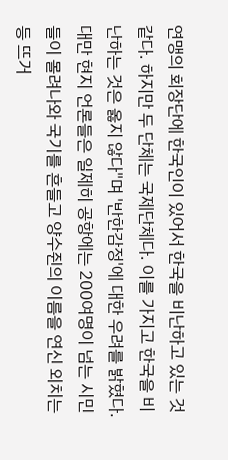연맹의 회장단에 한국인이 있어서 한국을 비난하고 있는 것 같다. 하지만 두 단체는 국제단체다. 이를 가지고 한국을 비난하는 것은 옳지 않다"며 '반한감정'에 대한 우려를 밝혔다. 대만 현지 언론들은 일제히 공항에는 200여명이 넘는 시민들이 몰려나와 국기를 흔들고 양수쥔의 이름을 연신 외치는 등 뜨거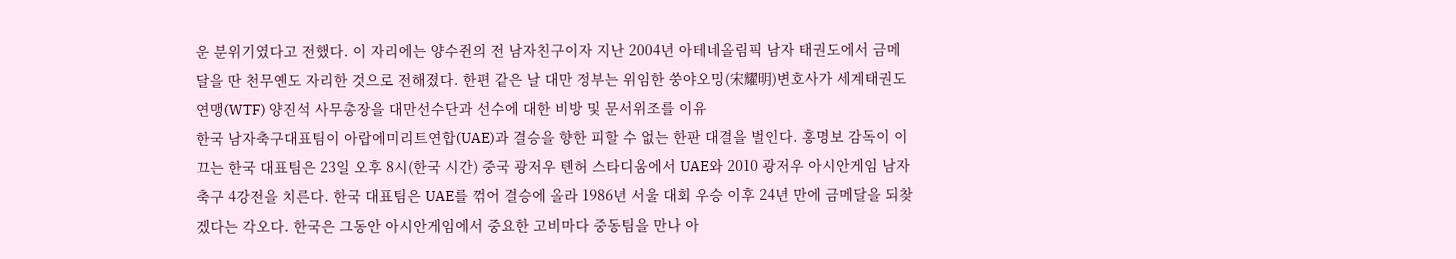운 분위기였다고 전했다. 이 자리에는 양수쥔의 전 남자친구이자 지난 2004년 아테네올림픽 남자 태권도에서 금메달을 딴 천무옌도 자리한 것으로 전해졌다. 한편 같은 날 대만 정부는 위임한 쑹야오밍(宋耀明)변호사가 세계태권도연맹(WTF) 양진석 사무총장을 대만선수단과 선수에 대한 비방 및 문서위조를 이유
한국 남자축구대표팀이 아랍에미리트연합(UAE)과 결승을 향한 피할 수 없는 한판 대결을 벌인다. 홍명보 감독이 이끄는 한국 대표팀은 23일 오후 8시(한국 시간) 중국 광저우 톈허 스타디움에서 UAE와 2010 광저우 아시안게임 남자축구 4강전을 치른다. 한국 대표팀은 UAE를 꺾어 결승에 올라 1986년 서울 대회 우승 이후 24년 만에 금메달을 되찾겠다는 각오다. 한국은 그동안 아시안게임에서 중요한 고비마다 중동팀을 만나 아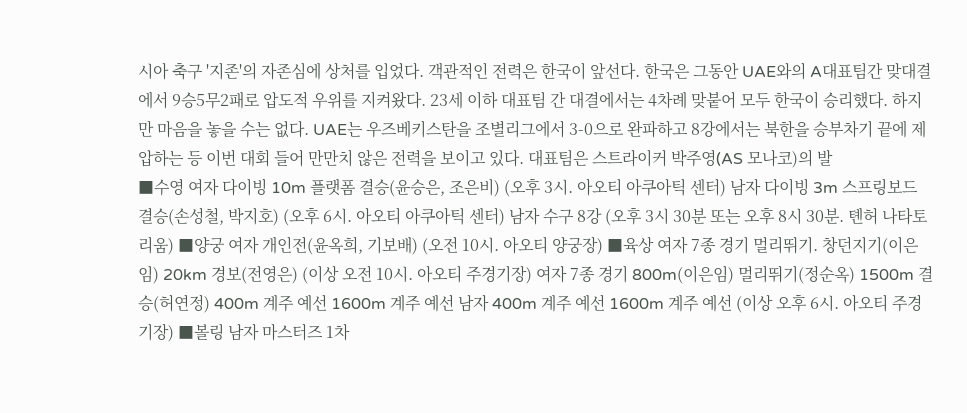시아 축구 '지존'의 자존심에 상처를 입었다. 객관적인 전력은 한국이 앞선다. 한국은 그동안 UAE와의 A대표팀간 맞대결에서 9승5무2패로 압도적 우위를 지켜왔다. 23세 이하 대표팀 간 대결에서는 4차례 맞붙어 모두 한국이 승리했다. 하지만 마음을 놓을 수는 없다. UAE는 우즈베키스탄을 조별리그에서 3-0으로 완파하고 8강에서는 북한을 승부차기 끝에 제압하는 등 이번 대회 들어 만만치 않은 전력을 보이고 있다. 대표팀은 스트라이커 박주영(AS 모나코)의 발
■수영 여자 다이빙 10m 플랫폼 결승(윤승은, 조은비) (오후 3시. 아오티 아쿠아틱 센터) 남자 다이빙 3m 스프링보드 결승(손성철, 박지호) (오후 6시. 아오티 아쿠아틱 센터) 남자 수구 8강 (오후 3시 30분 또는 오후 8시 30분. 톈허 나타토리움) ■양궁 여자 개인전(윤옥희, 기보배) (오전 10시. 아오티 양궁장) ■육상 여자 7종 경기 멀리뛰기. 창던지기(이은임) 20km 경보(전영은) (이상 오전 10시. 아오티 주경기장) 여자 7종 경기 800m(이은임) 멀리뛰기(정순옥) 1500m 결승(허연정) 400m 계주 예선 1600m 계주 예선 남자 400m 계주 예선 1600m 계주 예선 (이상 오후 6시. 아오티 주경기장) ■볼링 남자 마스터즈 1차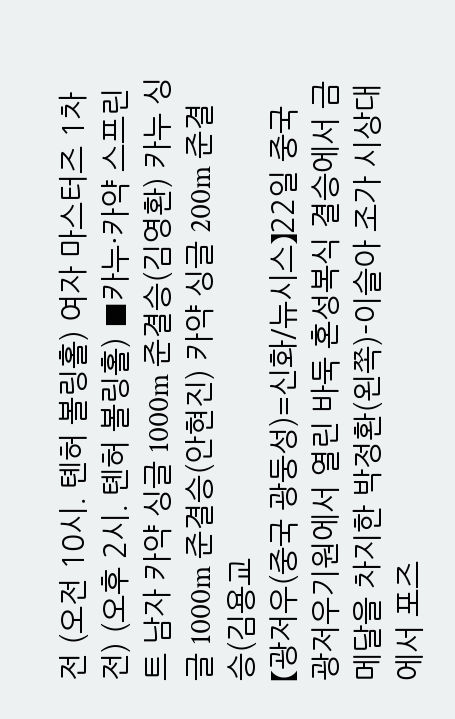전 (오전 10시. 톈허 볼링홀) 여자 마스터즈 1차전) (오후 2시. 톈허 볼링홀) ■카누·카약 스프린트 남자 카약 싱글 1000m 준결승(김영환) 카누 싱글 1000m 준결승(안현진) 카약 싱글 200m 준결승(김용교
【광저우(중국 광둥성)=신화/뉴시스】22일 중국 광저우기원에서 열린 바둑 혼성복식 결승에서 금메달을 차지한 박정환(왼쪽)-이슬아 조가 시상대에서 포즈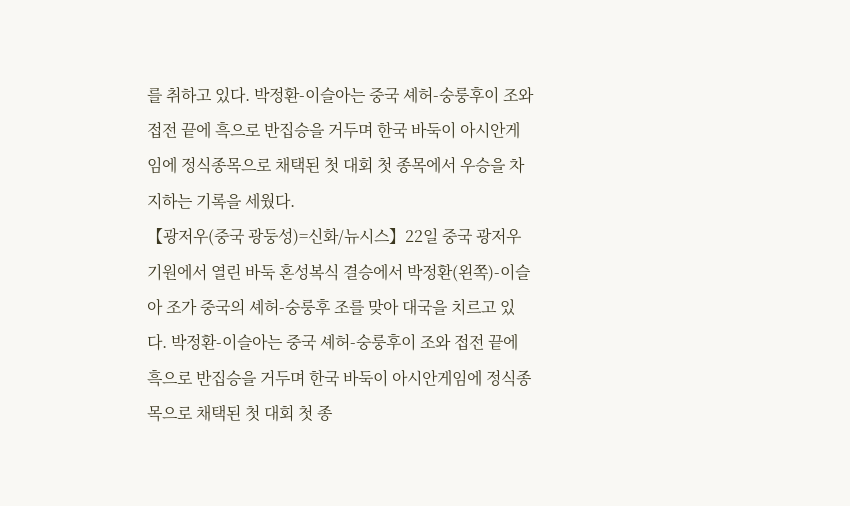를 취하고 있다. 박정환-이슬아는 중국 셰허-숭룽후이 조와 접전 끝에 흑으로 반집승을 거두며 한국 바둑이 아시안게임에 정식종목으로 채택된 첫 대회 첫 종목에서 우승을 차지하는 기록을 세웠다.
【광저우(중국 광둥성)=신화/뉴시스】22일 중국 광저우기원에서 열린 바둑 혼성복식 결승에서 박정환(왼쪽)-이슬아 조가 중국의 셰허-숭룽후 조를 맞아 대국을 치르고 있다. 박정환-이슬아는 중국 셰허-숭룽후이 조와 접전 끝에 흑으로 반집승을 거두며 한국 바둑이 아시안게임에 정식종목으로 채택된 첫 대회 첫 종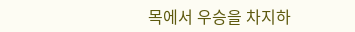목에서 우승을 차지하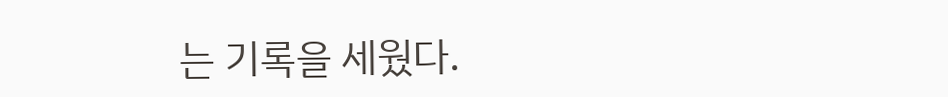는 기록을 세웠다.